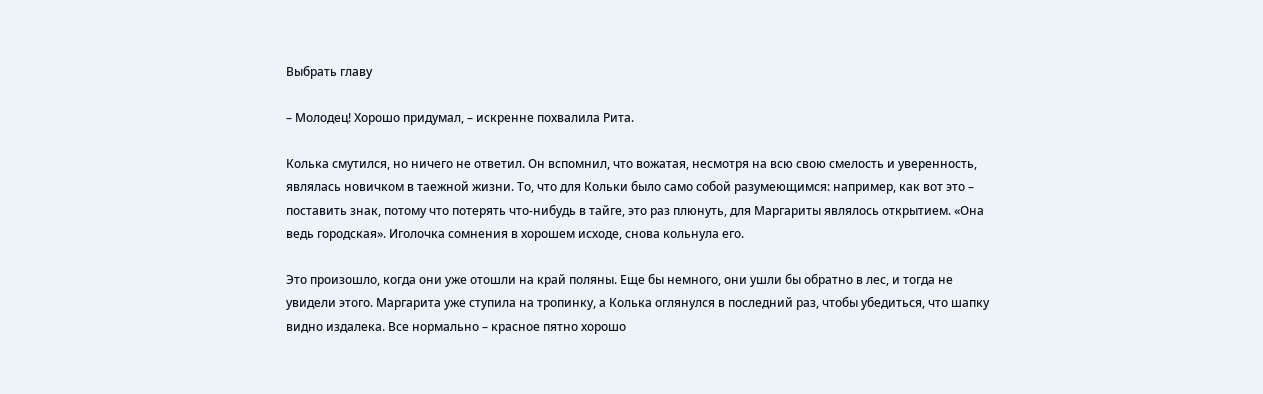Выбрать главу

– Молодец! Хорошо придумал, – искренне похвалила Рита.

Колька смутился, но ничего не ответил. Он вспомнил, что вожатая, несмотря на всю свою смелость и уверенность, являлась новичком в таежной жизни. То, что для Кольки было само собой разумеющимся: например, как вот это – поставить знак, потому что потерять что-нибудь в тайге, это раз плюнуть, для Маргариты являлось открытием. «Она ведь городская». Иголочка сомнения в хорошем исходе, снова кольнула его.

Это произошло, когда они уже отошли на край поляны. Еще бы немного, они ушли бы обратно в лес, и тогда не увидели этого. Маргарита уже ступила на тропинку, а Колька оглянулся в последний раз, чтобы убедиться, что шапку видно издалека. Все нормально – красное пятно хорошо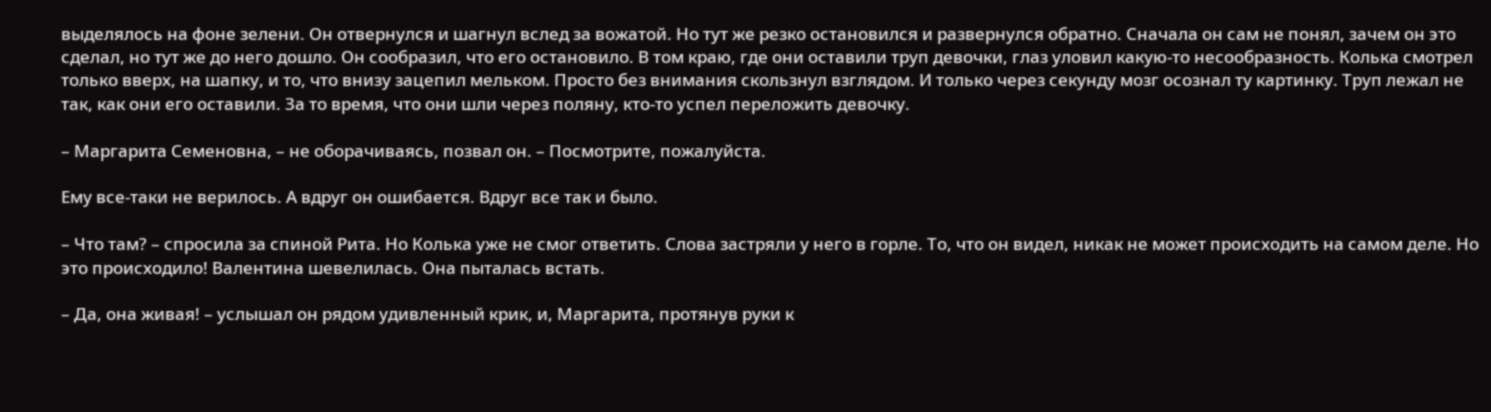выделялось на фоне зелени. Он отвернулся и шагнул вслед за вожатой. Но тут же резко остановился и развернулся обратно. Сначала он сам не понял, зачем он это сделал, но тут же до него дошло. Он сообразил, что его остановило. В том краю, где они оставили труп девочки, глаз уловил какую-то несообразность. Колька смотрел только вверх, на шапку, и то, что внизу зацепил мельком. Просто без внимания скользнул взглядом. И только через секунду мозг осознал ту картинку. Труп лежал не так, как они его оставили. За то время, что они шли через поляну, кто-то успел переложить девочку.

– Маргарита Семеновна, – не оборачиваясь, позвал он. – Посмотрите, пожалуйста.

Ему все-таки не верилось. А вдруг он ошибается. Вдруг все так и было.

– Что там? – спросила за спиной Рита. Но Колька уже не смог ответить. Слова застряли у него в горле. То, что он видел, никак не может происходить на самом деле. Но это происходило! Валентина шевелилась. Она пыталась встать.

– Да, она живая! – услышал он рядом удивленный крик, и, Маргарита, протянув руки к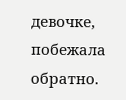девочке, побежала обратно.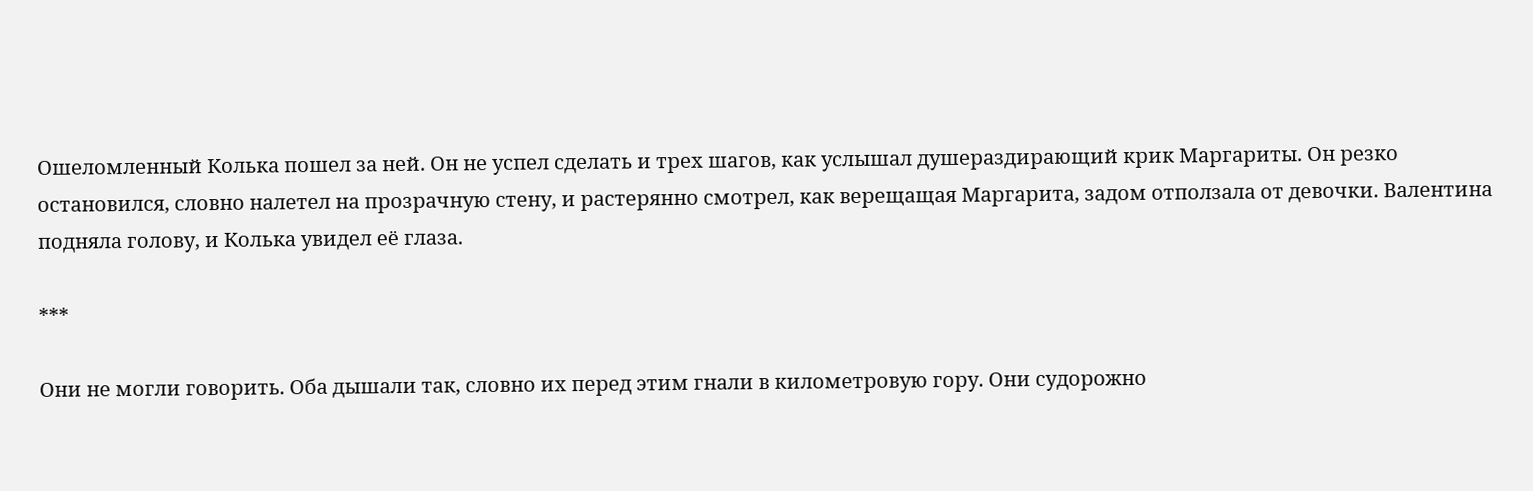Ошеломленный Колька пошел за ней. Он не успел сделать и трех шагов, как услышал душераздирающий крик Маргариты. Он резко остановился, словно налетел на прозрачную стену, и растерянно смотрел, как верещащая Маргарита, задом отползала от девочки. Валентина подняла голову, и Колька увидел её глаза.

***

Они не могли говорить. Оба дышали так, словно их перед этим гнали в километровую гору. Они судорожно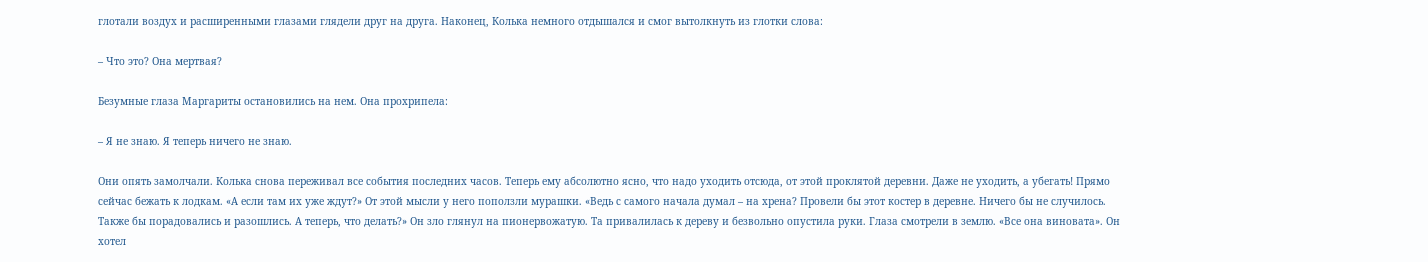глотали воздух и расширенными глазами глядели друг на друга. Наконец, Колька немного отдышался и смог вытолкнуть из глотки слова:

– Что это? Она мертвая?

Безумные глаза Маргариты остановились на нем. Она прохрипела:

– Я не знаю. Я теперь ничего не знаю.

Они опять замолчали. Колька снова переживал все события последних часов. Теперь ему абсолютно ясно, что надо уходить отсюда, от этой проклятой деревни. Даже не уходить, а убегать! Прямо сейчас бежать к лодкам. «А если там их уже ждут?» От этой мысли у него поползли мурашки. «Ведь с самого начала думал – на хрена? Провели бы этот костер в деревне. Ничего бы не случилось. Также бы порадовались и разошлись. А теперь, что делать?» Он зло глянул на пионервожатую. Та привалилась к дереву и безвольно опустила руки. Глаза смотрели в землю. «Все она виновата». Он хотел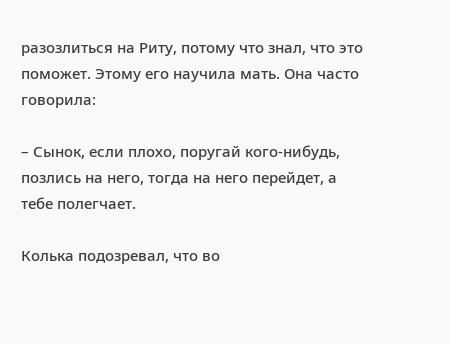разозлиться на Риту, потому что знал, что это поможет. Этому его научила мать. Она часто говорила:

– Сынок, если плохо, поругай кого-нибудь, позлись на него, тогда на него перейдет, а тебе полегчает.

Колька подозревал, что во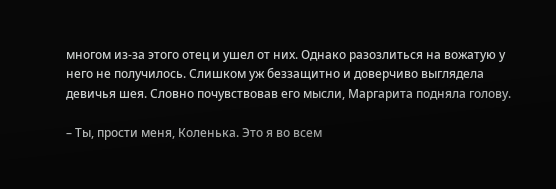многом из-за этого отец и ушел от них. Однако разозлиться на вожатую у него не получилось. Слишком уж беззащитно и доверчиво выглядела девичья шея. Словно почувствовав его мысли, Маргарита подняла голову.

– Ты, прости меня, Коленька. Это я во всем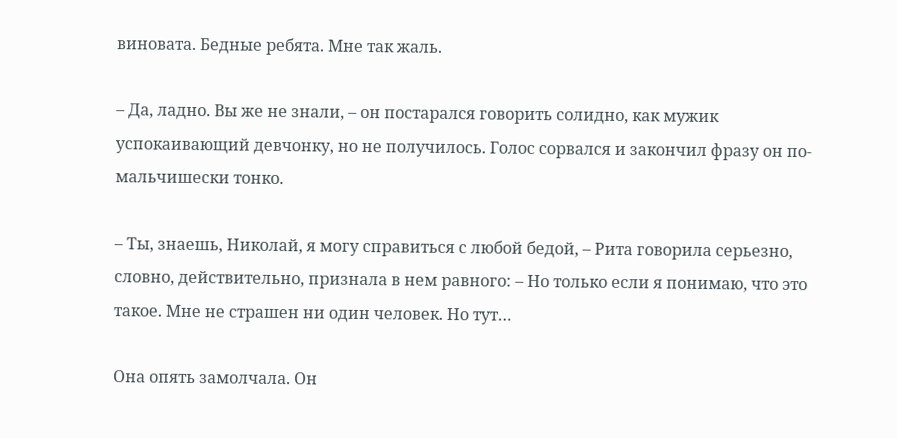виновата. Бедные ребята. Мне так жаль.

– Да, ладно. Вы же не знали, – он постарался говорить солидно, как мужик успокаивающий девчонку, но не получилось. Голос сорвался и закончил фразу он по-мальчишески тонко.

– Ты, знаешь, Николай, я могу справиться с любой бедой, – Рита говорила серьезно, словно, действительно, признала в нем равного: – Но только если я понимаю, что это такое. Мне не страшен ни один человек. Но тут…

Она опять замолчала. Он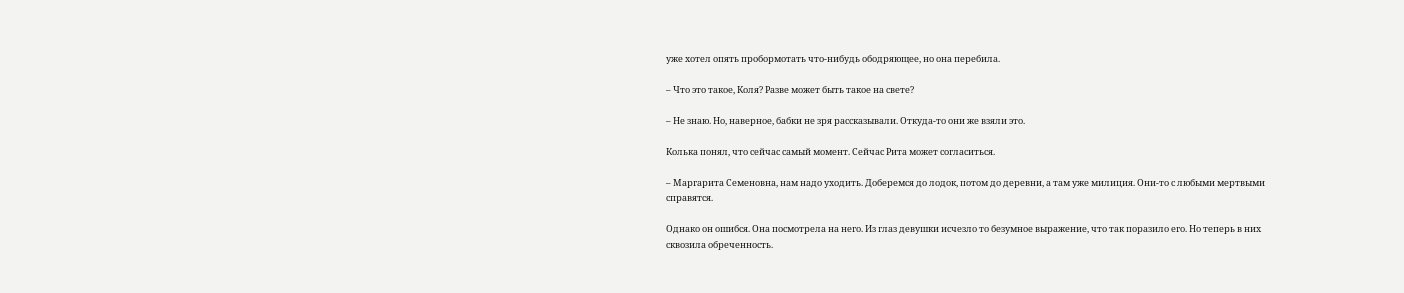уже хотел опять пробормотать что-нибудь ободряющее, но она перебила.

– Что это такое, Коля? Разве может быть такое на свете?

– Не знаю. Но, наверное, бабки не зря рассказывали. Откуда-то они же взяли это.

Колька понял, что сейчас самый момент. Сейчас Рита может согласиться.

– Маргарита Семеновна, нам надо уходить. Доберемся до лодок, потом до деревни, а там уже милиция. Они-то с любыми мертвыми справятся.

Однако он ошибся. Она посмотрела на него. Из глаз девушки исчезло то безумное выражение, что так поразило его. Но теперь в них сквозила обреченность.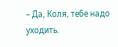– Да, Коля, тебе надо уходить.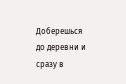Доберешься до деревни и сразу в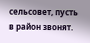сельсовет, пусть в район звонят.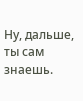Ну, дальше, ты сам знаешь.